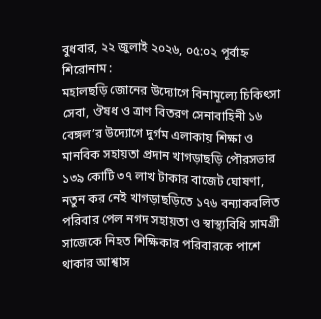বুধবার, ২২ জুলাই ২০২৬, ০৫:০২ পূর্বাহ্ন
শিরোনাম :
মহালছড়ি জোনের উদ্যোগে বিনামূল্যে চিকিৎসা সেবা, ঔষধ ও ত্রাণ বিতরণ সেনাবাহিনী ১৬ বেঙ্গল’র উদ্যোগে দুর্গম এলাকায় শিক্ষা ও মানবিক সহায়তা প্রদান খাগড়াছড়ি পৌরসভার ১৩৯ কোটি ৩৭ লাখ টাকার বাজেট ঘোষণা, নতুন কর নেই খাগড়াছড়িতে ১৭৬ বন্যাকবলিত পরিবার পেল নগদ সহায়তা ও স্বাস্থ্যবিধি সামগ্রী সাজেকে নিহত শিক্ষিকার পরিবারকে পাশে থাকার আশ্বাস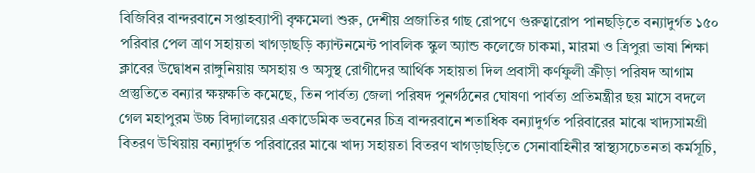বিজিবির বান্দরবানে সপ্তাহব্যাপী বৃক্ষমেলা শুরু, দেশীয় প্রজাতির গাছ রোপণে গুরুত্বারোপ পানছড়িতে বন্যাদুর্গত ১৫০ পরিবার পেল ত্রাণ সহায়তা খাগড়াছড়ি ক্যান্টনমেন্ট পাবলিক স্কুল অ্যান্ড কলেজে চাকমা, মারমা ও ত্রিপুরা ভাষা শিক্ষা ক্লাবের উদ্বোধন রাঙ্গুনিয়ায় অসহায় ও অসুস্থ রোগীদের আর্থিক সহায়তা দিল প্রবাসী কর্ণফুলী ক্রীড়া পরিষদ আগাম প্রস্তুতিতে বন্যার ক্ষয়ক্ষতি কমেছে, তিন পার্বত্য জেলা পরিষদ পুনর্গঠনের ঘোষণা পার্বত্য প্রতিমন্ত্রীর ছয় মাসে বদলে গেল মহাপুরম উচ্চ বিদ্যালয়ের একাডেমিক ভবনের চিত্র বান্দরবানে শতাধিক বন্যাদুর্গত পরিবারের মাঝে খাদ্যসামগ্রী বিতরণ উখিয়ায় বন্যাদুর্গত পরিবারের মাঝে খাদ্য সহায়তা বিতরণ খাগড়াছড়িতে সেনাবাহিনীর স্বাস্থ্যসচেতনতা কর্মসূচি,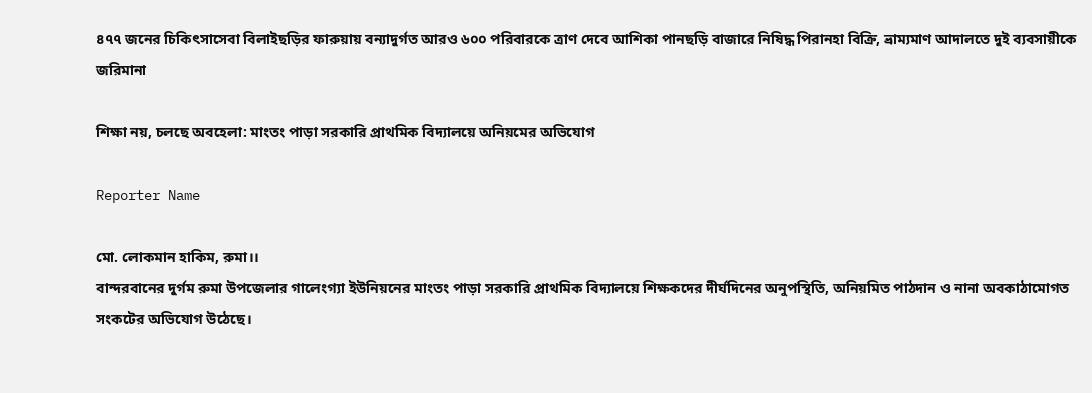৪৭৭ জনের চিকিৎসাসেবা বিলাইছড়ির ফারুয়ায় বন্যাদুর্গত আরও ৬০০ পরিবারকে ত্রাণ দেবে আশিকা পানছড়ি বাজারে নিষিদ্ধ পিরানহা বিক্রি, ভ্রাম্যমাণ আদালতে দুই ব্যবসায়ীকে জরিমানা

শিক্ষা নয়, চলছে অবহেলা: মাংতং পাড়া সরকারি প্রাথমিক বিদ্যালয়ে অনিয়মের অভিযোগ

Reporter Name

মো. লোকমান হাকিম, রুমা।।
বান্দরবানের দুর্গম রুমা উপজেলার গালেংগ্যা ইউনিয়নের মাংতং পাড়া সরকারি প্রাথমিক বিদ্যালয়ে শিক্ষকদের দীর্ঘদিনের অনুপস্থিতি, অনিয়মিত পাঠদান ও নানা অবকাঠামোগত সংকটের অভিযোগ উঠেছে।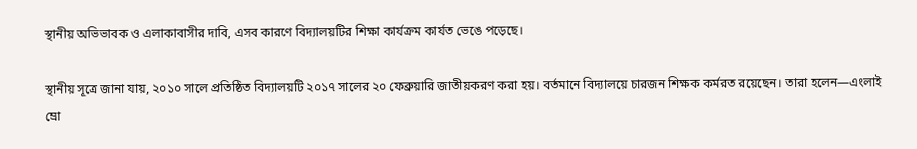স্থানীয় অভিভাবক ও এলাকাবাসীর দাবি, এসব কারণে বিদ্যালয়টির শিক্ষা কার্যক্রম কার্যত ভেঙে পড়েছে।

স্থানীয় সূত্রে জানা যায়, ২০১০ সালে প্রতিষ্ঠিত বিদ্যালয়টি ২০১৭ সালের ২০ ফেব্রুয়ারি জাতীয়করণ করা হয়। বর্তমানে বিদ্যালয়ে চারজন শিক্ষক কর্মরত রয়েছেন। তারা হলেন—এংলাই ম্রো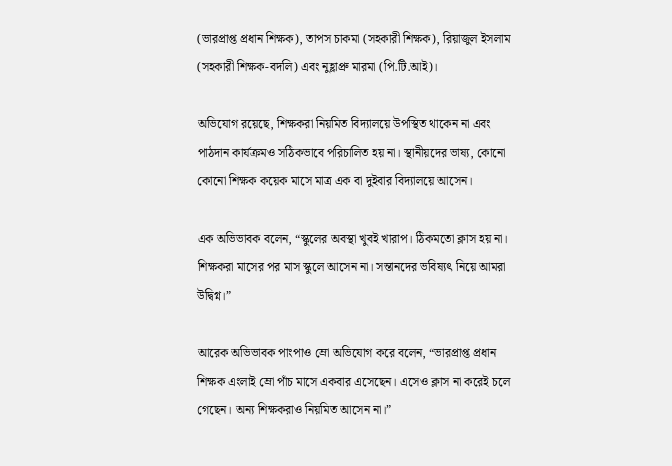(ভারপ্রাপ্ত প্রধান শিক্ষক), তাপস চাকমা (সহকারী শিক্ষক), রিয়াজুল ইসলাম (সহকারী শিক্ষক-বদলি) এবং নুহ্লাপ্রু মারমা (পি.টি.আই)।

অভিযোগ রয়েছে, শিক্ষকরা নিয়মিত বিদ্যালয়ে উপস্থিত থাকেন না এবং পাঠদান কার্যক্রমও সঠিকভাবে পরিচালিত হয় না। স্থানীয়দের ভাষ্য, কোনো কোনো শিক্ষক কয়েক মাসে মাত্র এক বা দুইবার বিদ্যালয়ে আসেন।

এক অভিভাবক বলেন, “স্কুলের অবস্থা খুবই খারাপ। ঠিকমতো ক্লাস হয় না। শিক্ষকরা মাসের পর মাস স্কুলে আসেন না। সন্তানদের ভবিষ্যৎ নিয়ে আমরা উদ্বিগ্ন।”

আরেক অভিভাবক পাংপাও ম্রো অভিযোগ করে বলেন, “ভারপ্রাপ্ত প্রধান শিক্ষক এংলাই ম্রো পাঁচ মাসে একবার এসেছেন। এসেও ক্লাস না করেই চলে গেছেন। অন্য শিক্ষকরাও নিয়মিত আসেন না।”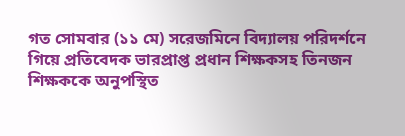গত সোমবার (১১ মে) সরেজমিনে বিদ্যালয় পরিদর্শনে গিয়ে প্রতিবেদক ভারপ্রাপ্ত প্রধান শিক্ষকসহ তিনজন শিক্ষককে অনুপস্থিত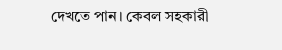দেখতে পান। কেবল সহকারী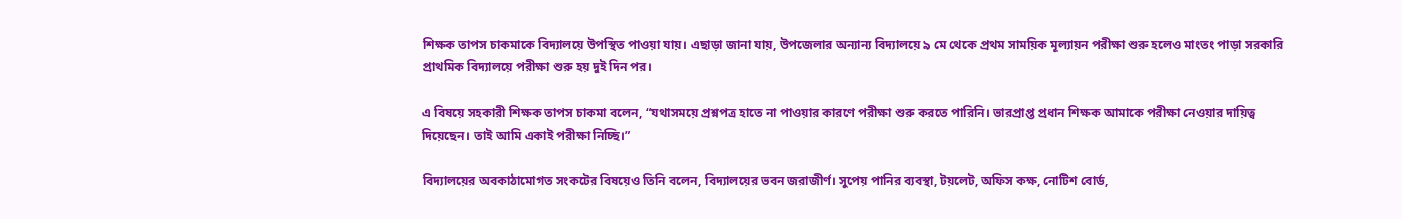শিক্ষক তাপস চাকমাকে বিদ্যালয়ে উপস্থিত পাওয়া যায়। এছাড়া জানা যায়, উপজেলার অন্যান্য বিদ্যালয়ে ৯ মে থেকে প্রথম সাময়িক মূল্যায়ন পরীক্ষা শুরু হলেও মাংতং পাড়া সরকারি প্রাথমিক বিদ্যালয়ে পরীক্ষা শুরু হয় দুই দিন পর।

এ বিষয়ে সহকারী শিক্ষক তাপস চাকমা বলেন, “যথাসময়ে প্রশ্নপত্র হাতে না পাওয়ার কারণে পরীক্ষা শুরু করতে পারিনি। ভারপ্রাপ্ত প্রধান শিক্ষক আমাকে পরীক্ষা নেওয়ার দায়িত্ব দিয়েছেন। তাই আমি একাই পরীক্ষা নিচ্ছি।”

বিদ্যালয়ের অবকাঠামোগত সংকটের বিষয়েও তিনি বলেন, বিদ্যালয়ের ভবন জরাজীর্ণ। সুপেয় পানির ব্যবস্থা, টয়লেট, অফিস কক্ষ, নোটিশ বোর্ড,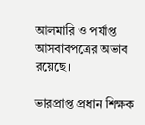আলমারি ও পর্যাপ্ত আসবাবপত্রের অভাব রয়েছে।

ভারপ্রাপ্ত প্রধান শিক্ষক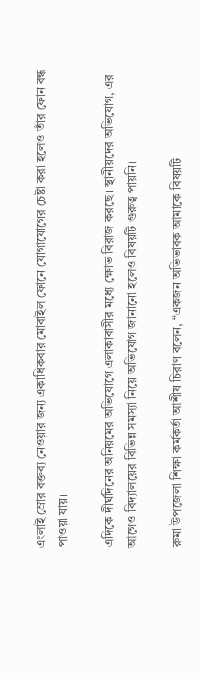এংলাই ম্রোর বক্তব্য নেওয়ার জন্য একাধিকবার মোবাইল ফোনে যোগাযোগের চেষ্টা করা হলেও তাঁর ফোন বন্ধ পাওয়া যায়।

এদিকে দীর্ঘদিনের অনিয়মের অভিযোগে এলাকাবাসীর মধ্যে ক্ষোভ বিরাজ করছে। স্থানীয়দের অভিযোগ, এর আগেও বিদ্যালয়ের বিভিন্ন সমস্যা নিয়ে অভিযোগ জানানো হলেও বিষয়টি গুরুত্ব পায়নি।

রুমা উপজেলা শিক্ষা কর্মকর্তা আশীষ চিরাণ বলেন, “একজন অভিভাবক আমাকে বিষয়টি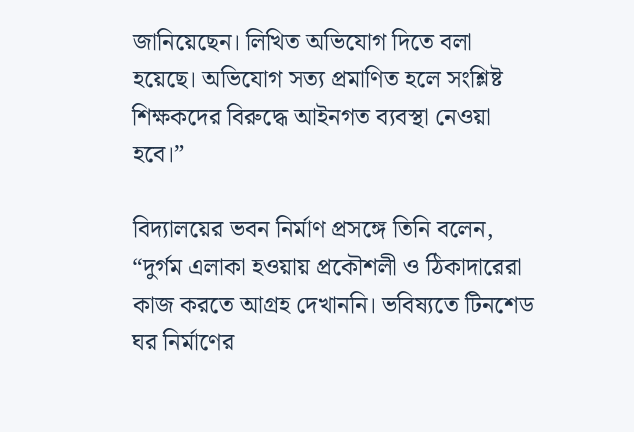জানিয়েছেন। লিখিত অভিযোগ দিতে বলা হয়েছে। অভিযোগ সত্য প্রমাণিত হলে সংশ্লিষ্ট শিক্ষকদের বিরুদ্ধে আইনগত ব্যবস্থা নেওয়া হবে।”

বিদ্যালয়ের ভবন নির্মাণ প্রসঙ্গে তিনি বলেন, “দুর্গম এলাকা হওয়ায় প্রকৌশলী ও ঠিকাদারেরা কাজ করতে আগ্রহ দেখাননি। ভবিষ্যতে টিনশেড ঘর নির্মাণের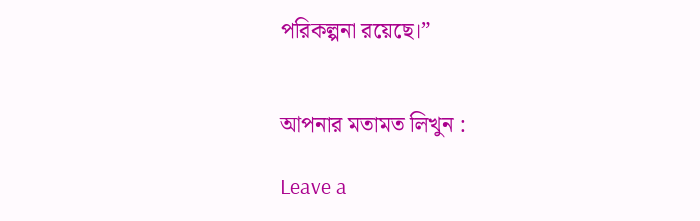পরিকল্পনা রয়েছে।”


আপনার মতামত লিখুন :

Leave a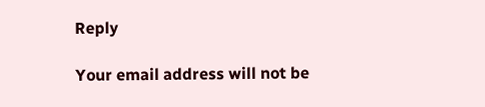Reply

Your email address will not be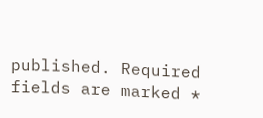published. Required fields are marked *